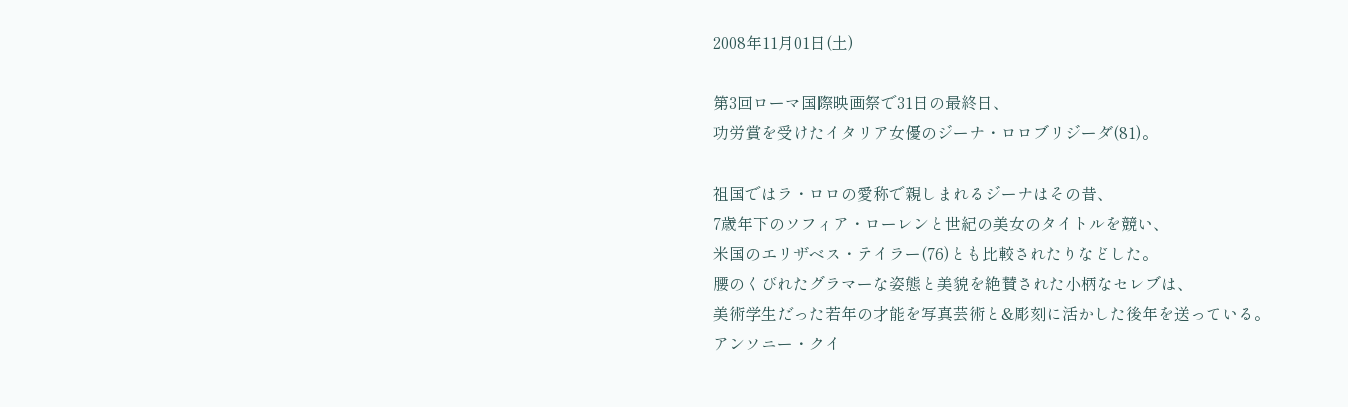2008年11月01日(土)

第3回ローマ国際映画祭で31日の最終日、
功労賞を受けたイタリア女優のジーナ・ロロブリジーダ(81)。

祖国ではラ・ロロの愛称で親しまれるジーナはその昔、
7歳年下のソフィア・ローレンと世紀の美女のタイトルを競い、
米国のエリザベス・テイラー(76)とも比較されたりなどした。
腰のくびれたグラマーな姿態と美貌を絶賛された小柄なセレブは、
美術学生だった若年の才能を写真芸術と&彫刻に活かした後年を送っている。
アンソニー・クイ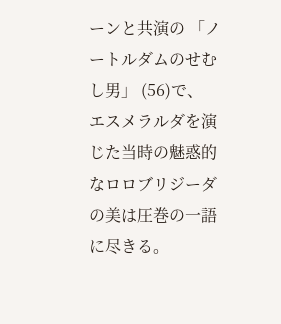ーンと共演の 「ノートルダムのせむし男」 (56)で、
エスメラルダを演じた当時の魅惑的なロロブリジーダの美は圧巻の一語に尽きる。